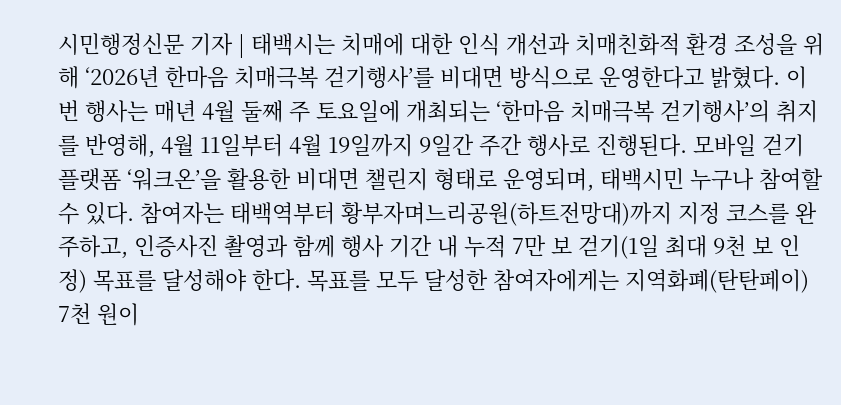시민행정신문 기자 | 태백시는 치매에 대한 인식 개선과 치매친화적 환경 조성을 위해 ‘2026년 한마음 치매극복 걷기행사’를 비대면 방식으로 운영한다고 밝혔다. 이번 행사는 매년 4월 둘째 주 토요일에 개최되는 ‘한마음 치매극복 걷기행사’의 취지를 반영해, 4월 11일부터 4월 19일까지 9일간 주간 행사로 진행된다. 모바일 걷기 플랫폼 ‘워크온’을 활용한 비대면 챌린지 형태로 운영되며, 태백시민 누구나 참여할 수 있다. 참여자는 태백역부터 황부자며느리공원(하트전망대)까지 지정 코스를 완주하고, 인증사진 촬영과 함께 행사 기간 내 누적 7만 보 걷기(1일 최대 9천 보 인정) 목표를 달성해야 한다. 목표를 모두 달성한 참여자에게는 지역화폐(탄탄페이) 7천 원이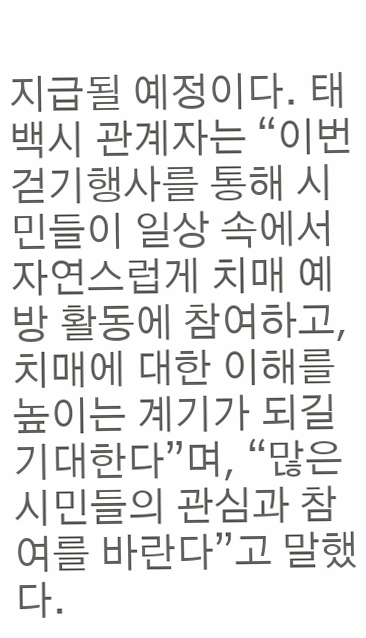지급될 예정이다. 태백시 관계자는 “이번 걷기행사를 통해 시민들이 일상 속에서 자연스럽게 치매 예방 활동에 참여하고, 치매에 대한 이해를 높이는 계기가 되길 기대한다”며, “많은 시민들의 관심과 참여를 바란다”고 말했다.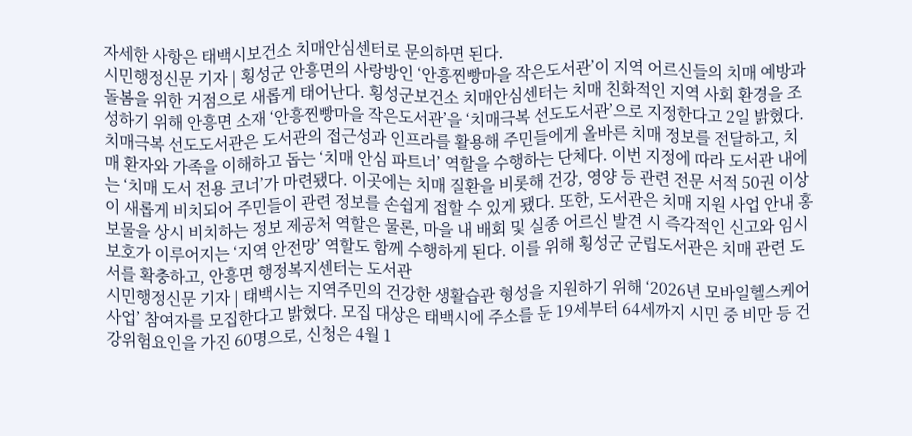자세한 사항은 태백시보건소 치매안심센터로 문의하면 된다.
시민행정신문 기자 | 횡성군 안흥면의 사랑방인 ‘안흥찐빵마을 작은도서관’이 지역 어르신들의 치매 예방과 돌봄을 위한 거점으로 새롭게 태어난다. 횡성군보건소 치매안심센터는 치매 친화적인 지역 사회 환경을 조성하기 위해 안흥면 소재 ‘안흥찐빵마을 작은도서관’을 ‘치매극복 선도도서관’으로 지정한다고 2일 밝혔다. 치매극복 선도도서관은 도서관의 접근성과 인프라를 활용해 주민들에게 올바른 치매 정보를 전달하고, 치매 환자와 가족을 이해하고 돕는 ‘치매 안심 파트너’ 역할을 수행하는 단체다. 이번 지정에 따라 도서관 내에는 ‘치매 도서 전용 코너’가 마련됐다. 이곳에는 치매 질환을 비롯해 건강, 영양 등 관련 전문 서적 50권 이상이 새롭게 비치되어 주민들이 관련 정보를 손쉽게 접할 수 있게 됐다. 또한, 도서관은 치매 지원 사업 안내 홍보물을 상시 비치하는 정보 제공처 역할은 물론, 마을 내 배회 및 실종 어르신 발견 시 즉각적인 신고와 임시 보호가 이루어지는 ‘지역 안전망’ 역할도 함께 수행하게 된다. 이를 위해 횡성군 군립도서관은 치매 관련 도서를 확충하고, 안흥면 행정복지센터는 도서관
시민행정신문 기자 | 태백시는 지역주민의 건강한 생활습관 형성을 지원하기 위해 ‘2026년 모바일헬스케어 사업’ 참여자를 모집한다고 밝혔다. 모집 대상은 태백시에 주소를 둔 19세부터 64세까지 시민 중 비만 등 건강위험요인을 가진 60명으로, 신청은 4월 1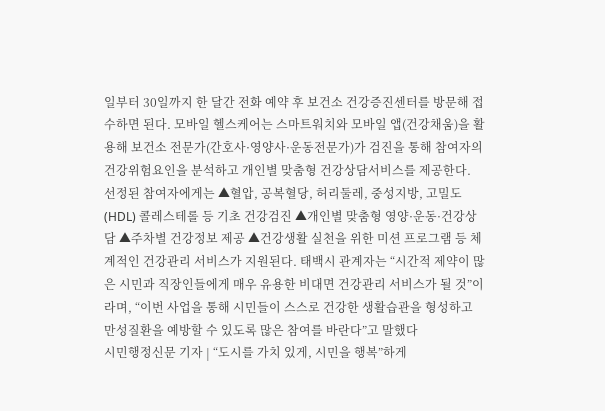일부터 30일까지 한 달간 전화 예약 후 보건소 건강증진센터를 방문해 접수하면 된다. 모바일 헬스케어는 스마트워치와 모바일 앱(건강채움)을 활용해 보건소 전문가(간호사·영양사·운동전문가)가 검진을 통해 참여자의 건강위험요인을 분석하고 개인별 맞춤형 건강상담서비스를 제공한다. 선정된 참여자에게는 ▲혈압, 공복혈당, 허리둘레, 중성지방, 고밀도(HDL) 콜레스테롤 등 기초 건강검진 ▲개인별 맞춤형 영양·운동·건강상담 ▲주차별 건강정보 제공 ▲건강생활 실천을 위한 미션 프로그램 등 체계적인 건강관리 서비스가 지원된다. 태백시 관계자는 “시간적 제약이 많은 시민과 직장인들에게 매우 유용한 비대면 건강관리 서비스가 될 것”이라며, “이번 사업을 통해 시민들이 스스로 건강한 생활습관을 형성하고 만성질환을 예방할 수 있도록 많은 참여를 바란다”고 말했다
시민행정신문 기자 | “도시를 가치 있게, 시민을 행복”하게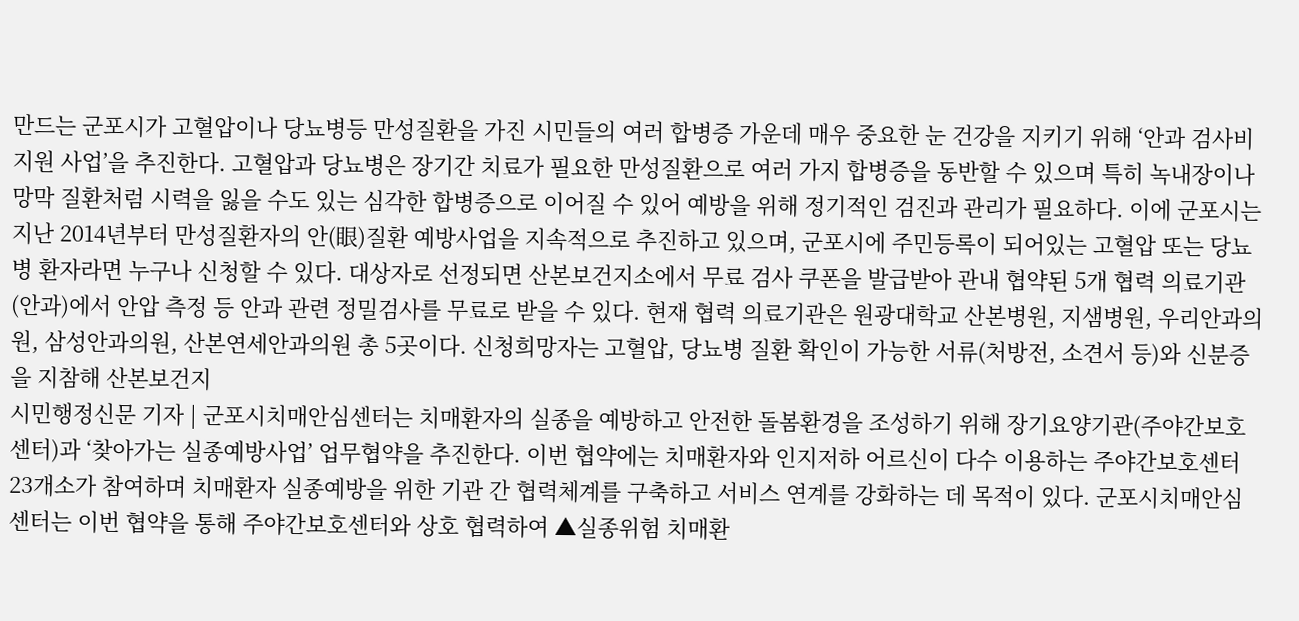만드는 군포시가 고혈압이나 당뇨병등 만성질환을 가진 시민들의 여러 합병증 가운데 매우 중요한 눈 건강을 지키기 위해 ‘안과 검사비 지원 사업’을 추진한다. 고혈압과 당뇨병은 장기간 치료가 필요한 만성질환으로 여러 가지 합병증을 동반할 수 있으며 특히 녹내장이나 망막 질환처럼 시력을 잃을 수도 있는 심각한 합병증으로 이어질 수 있어 예방을 위해 정기적인 검진과 관리가 필요하다. 이에 군포시는 지난 2014년부터 만성질환자의 안(眼)질환 예방사업을 지속적으로 추진하고 있으며, 군포시에 주민등록이 되어있는 고혈압 또는 당뇨병 환자라면 누구나 신청할 수 있다. 대상자로 선정되면 산본보건지소에서 무료 검사 쿠폰을 발급받아 관내 협약된 5개 협력 의료기관(안과)에서 안압 측정 등 안과 관련 정밀검사를 무료로 받을 수 있다. 현재 협력 의료기관은 원광대학교 산본병원, 지샘병원, 우리안과의원, 삼성안과의원, 산본연세안과의원 총 5곳이다. 신청희망자는 고혈압, 당뇨병 질환 확인이 가능한 서류(처방전, 소견서 등)와 신분증을 지참해 산본보건지
시민행정신문 기자 | 군포시치매안심센터는 치매환자의 실종을 예방하고 안전한 돌봄환경을 조성하기 위해 장기요양기관(주야간보호센터)과 ‘찾아가는 실종예방사업’ 업무협약을 추진한다. 이번 협약에는 치매환자와 인지저하 어르신이 다수 이용하는 주야간보호센터 23개소가 참여하며 치매환자 실종예방을 위한 기관 간 협력체계를 구축하고 서비스 연계를 강화하는 데 목적이 있다. 군포시치매안심센터는 이번 협약을 통해 주야간보호센터와 상호 협력하여 ▲실종위험 치매환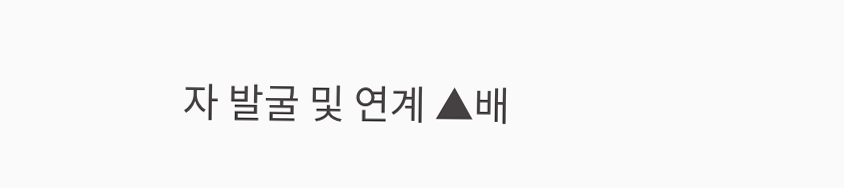자 발굴 및 연계 ▲배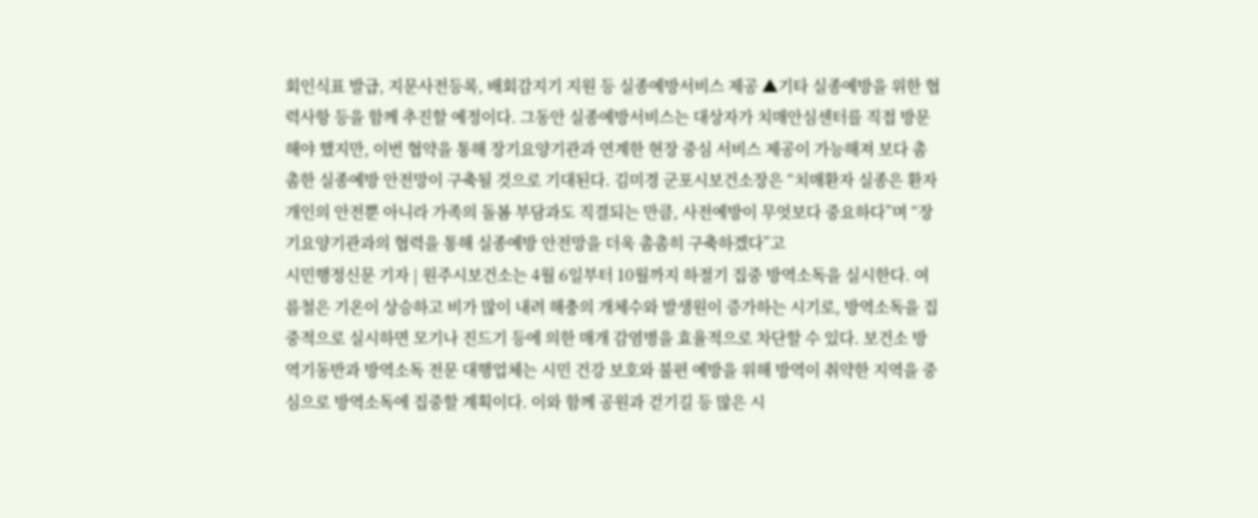회인식표 발급, 지문사전등록, 배회감지기 지원 등 실종예방서비스 제공 ▲기타 실종예방을 위한 협력사항 등을 함께 추진할 예정이다. 그동안 실종예방서비스는 대상자가 치매안심센터를 직접 방문해야 했지만, 이번 협약을 통해 장기요양기관과 연계한 현장 중심 서비스 제공이 가능해져 보다 촘촘한 실종예방 안전망이 구축될 것으로 기대된다. 김미경 군포시보건소장은 “치매환자 실종은 환자 개인의 안전뿐 아니라 가족의 돌봄 부담과도 직결되는 만큼, 사전예방이 무엇보다 중요하다”며 “장기요양기관과의 협력을 통해 실종예방 안전망을 더욱 촘촘히 구축하겠다”고
시민행정신문 기자 | 원주시보건소는 4월 6일부터 10월까지 하절기 집중 방역소독을 실시한다. 여름철은 기온이 상승하고 비가 많이 내려 해충의 개체수와 발생원이 증가하는 시기로, 방역소독을 집중적으로 실시하면 모기나 진드기 등에 의한 매개 감염병을 효율적으로 차단할 수 있다. 보건소 방역기동반과 방역소독 전문 대행업체는 시민 건강 보호와 불편 예방을 위해 방역이 취약한 지역을 중심으로 방역소독에 집중할 계획이다. 이와 함께 공원과 걷기길 등 많은 시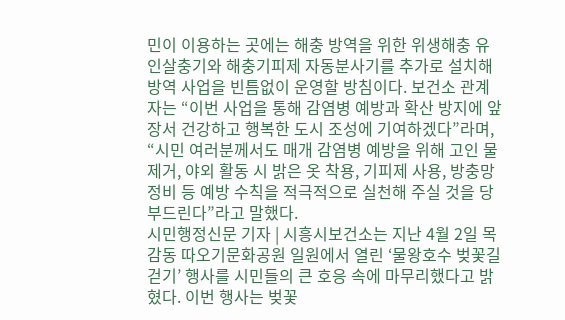민이 이용하는 곳에는 해충 방역을 위한 위생해충 유인살충기와 해충기피제 자동분사기를 추가로 설치해 방역 사업을 빈틈없이 운영할 방침이다. 보건소 관계자는 “이번 사업을 통해 감염병 예방과 확산 방지에 앞장서 건강하고 행복한 도시 조성에 기여하겠다”라며, “시민 여러분께서도 매개 감염병 예방을 위해 고인 물 제거, 야외 활동 시 밝은 옷 착용, 기피제 사용, 방충망 정비 등 예방 수칙을 적극적으로 실천해 주실 것을 당부드린다”라고 말했다.
시민행정신문 기자 | 시흥시보건소는 지난 4월 2일 목감동 따오기문화공원 일원에서 열린 ‘물왕호수 벚꽃길 걷기’ 행사를 시민들의 큰 호응 속에 마무리했다고 밝혔다. 이번 행사는 벚꽃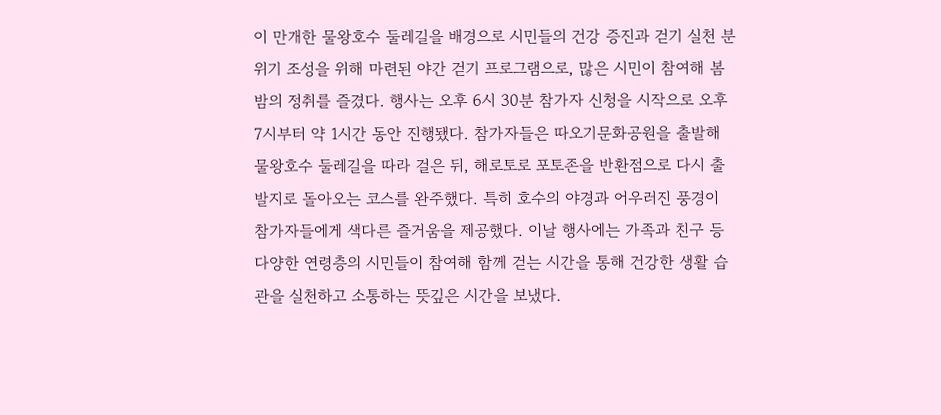이 만개한 물왕호수 둘레길을 배경으로 시민들의 건강 증진과 걷기 실천 분위기 조성을 위해 마련된 야간 걷기 프로그램으로, 많은 시민이 참여해 봄밤의 정취를 즐겼다. 행사는 오후 6시 30분 참가자 신청을 시작으로 오후 7시부터 약 1시간 동안 진행됐다. 참가자들은 따오기문화공원을 출발해 물왕호수 둘레길을 따라 걸은 뒤, 해로토로 포토존을 반환점으로 다시 출발지로 돌아오는 코스를 완주했다. 특히 호수의 야경과 어우러진 풍경이 참가자들에게 색다른 즐거움을 제공했다. 이날 행사에는 가족과 친구 등 다양한 연령층의 시민들이 참여해 함께 걷는 시간을 통해 건강한 생활 습관을 실천하고 소통하는 뜻깊은 시간을 보냈다.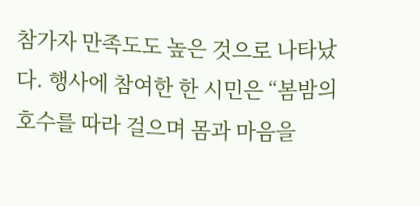참가자 만족도도 높은 것으로 나타났다. 행사에 참여한 한 시민은 “봄밤의 호수를 따라 걸으며 몸과 마음을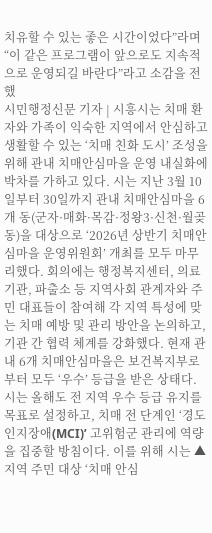치유할 수 있는 좋은 시간이었다”라며 “이 같은 프로그램이 앞으로도 지속적으로 운영되길 바란다”라고 소감을 전했
시민행정신문 기자 | 시흥시는 치매 환자와 가족이 익숙한 지역에서 안심하고 생활할 수 있는 ‘치매 친화 도시’ 조성을 위해 관내 치매안심마을 운영 내실화에 박차를 가하고 있다. 시는 지난 3월 10일부터 30일까지 관내 치매안심마을 6개 동(군자·매화·목감·정왕3·신천·월곶동)을 대상으로 ‘2026년 상반기 치매안심마을 운영위원회’ 개최를 모두 마무리했다. 회의에는 행정복지센터, 의료기관, 파출소 등 지역사회 관계자와 주민 대표들이 참여해 각 지역 특성에 맞는 치매 예방 및 관리 방안을 논의하고, 기관 간 협력 체계를 강화했다. 현재 관내 6개 치매안심마을은 보건복지부로부터 모두 ‘우수’ 등급을 받은 상태다. 시는 올해도 전 지역 우수 등급 유지를 목표로 설정하고, 치매 전 단계인 ‘경도인지장애(MCI)’ 고위험군 관리에 역량을 집중할 방침이다. 이를 위해 시는 ▲지역 주민 대상 ‘치매 안심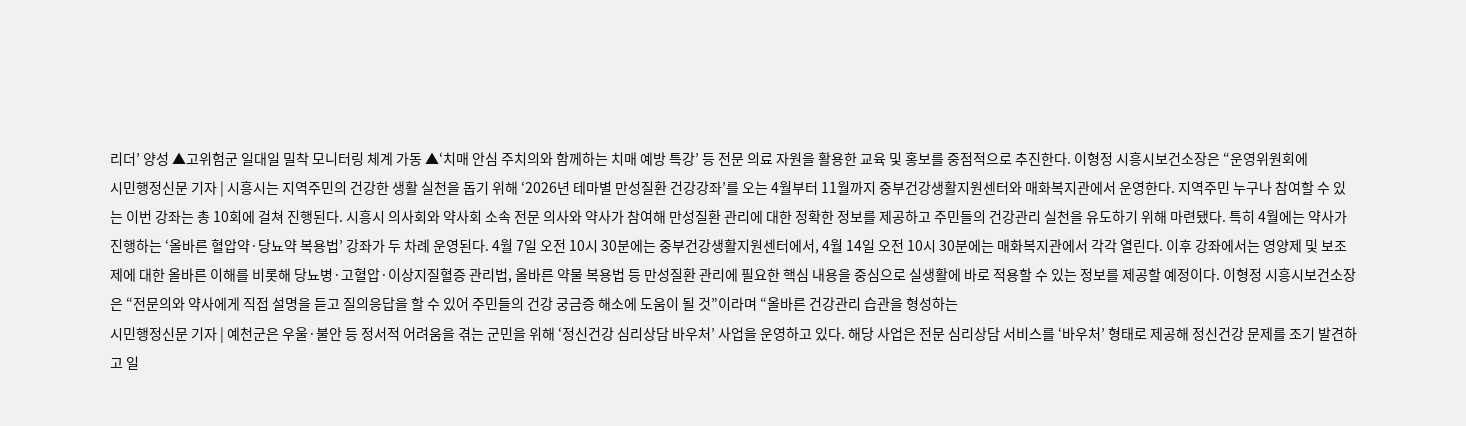리더’ 양성 ▲고위험군 일대일 밀착 모니터링 체계 가동 ▲‘치매 안심 주치의와 함께하는 치매 예방 특강’ 등 전문 의료 자원을 활용한 교육 및 홍보를 중점적으로 추진한다. 이형정 시흥시보건소장은 “운영위원회에
시민행정신문 기자 | 시흥시는 지역주민의 건강한 생활 실천을 돕기 위해 ‘2026년 테마별 만성질환 건강강좌’를 오는 4월부터 11월까지 중부건강생활지원센터와 매화복지관에서 운영한다. 지역주민 누구나 참여할 수 있는 이번 강좌는 총 10회에 걸쳐 진행된다. 시흥시 의사회와 약사회 소속 전문 의사와 약사가 참여해 만성질환 관리에 대한 정확한 정보를 제공하고 주민들의 건강관리 실천을 유도하기 위해 마련됐다. 특히 4월에는 약사가 진행하는 ‘올바른 혈압약·당뇨약 복용법’ 강좌가 두 차례 운영된다. 4월 7일 오전 10시 30분에는 중부건강생활지원센터에서, 4월 14일 오전 10시 30분에는 매화복지관에서 각각 열린다. 이후 강좌에서는 영양제 및 보조제에 대한 올바른 이해를 비롯해 당뇨병·고혈압·이상지질혈증 관리법, 올바른 약물 복용법 등 만성질환 관리에 필요한 핵심 내용을 중심으로 실생활에 바로 적용할 수 있는 정보를 제공할 예정이다. 이형정 시흥시보건소장은 “전문의와 약사에게 직접 설명을 듣고 질의응답을 할 수 있어 주민들의 건강 궁금증 해소에 도움이 될 것”이라며 “올바른 건강관리 습관을 형성하는
시민행정신문 기자 | 예천군은 우울·불안 등 정서적 어려움을 겪는 군민을 위해 ‘정신건강 심리상담 바우처’ 사업을 운영하고 있다. 해당 사업은 전문 심리상담 서비스를 ‘바우처’ 형태로 제공해 정신건강 문제를 조기 발견하고 일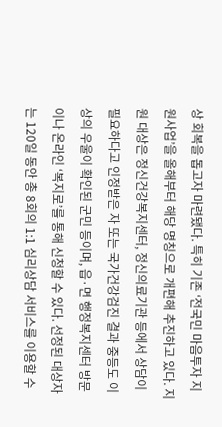상 회복을 돕고자 마련됐다. 특히 기존 ‘전국민 마음투자 지원사업’을 올해부터 해당 명칭으로 개편해 추진하고 있다. 지원 대상은 정신건강복지센터, 정신의료기관 등에서 상담이 필요하다고 인정받은 자 또는 국가건강검진 결과 중등도 이상의 우울이 확인된 군민 등이며, 읍·면 행정복지센터 방문이나 온라인 ‘복지로’를 통해 신청할 수 있다. 선정된 대상자는 120일 동안 총 8회의 1:1 심리상담 서비스를 이용할 수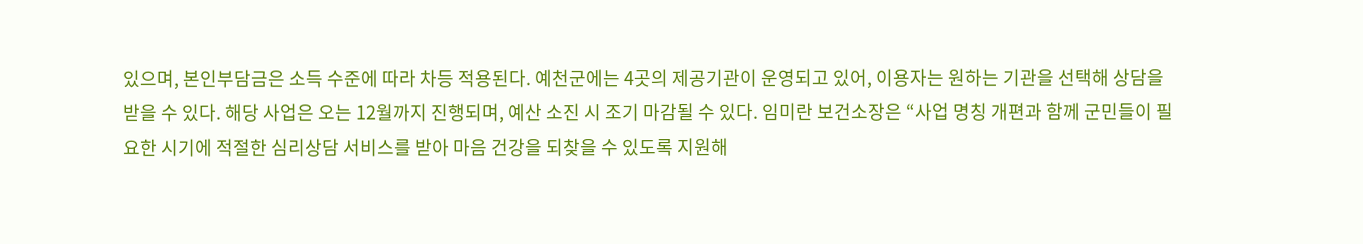있으며, 본인부담금은 소득 수준에 따라 차등 적용된다. 예천군에는 4곳의 제공기관이 운영되고 있어, 이용자는 원하는 기관을 선택해 상담을 받을 수 있다. 해당 사업은 오는 12월까지 진행되며, 예산 소진 시 조기 마감될 수 있다. 임미란 보건소장은 “사업 명칭 개편과 함께 군민들이 필요한 시기에 적절한 심리상담 서비스를 받아 마음 건강을 되찾을 수 있도록 지원해